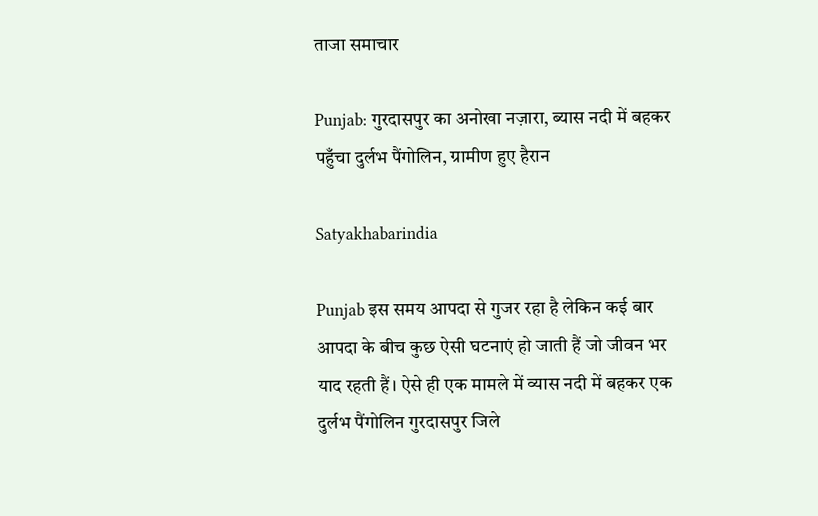ताजा समाचार

Punjab: गुरदासपुर का अनोखा नज़ारा, ब्यास नदी में बहकर पहुँचा दुर्लभ पैंगोलिन, ग्रामीण हुए हैरान

Satyakhabarindia

Punjab इस समय आपदा से गुजर रहा है लेकिन कई बार आपदा के बीच कुछ ऐसी घटनाएं हो जाती हैं जो जीवन भर याद रहती हैं। ऐसे ही एक मामले में व्यास नदी में बहकर एक दुर्लभ पैंगोलिन गुरदासपुर जिले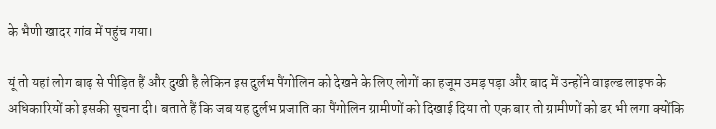के भैणी खादर गांव में पहुंच गया।

यूं तो यहां लोग बाढ़ से पीड़ित हैं और दुखी है लेकिन इस दुर्लभ पैंगोलिन को देखने के लिए लोगों का हजूम उमड़ पड़ा और बाद में उन्होंने वाइल्ड लाइफ के अधिकारियों को इसकी सूचना दी। बताते हैं कि जब यह दुर्लभ प्रजाति का पैंगोलिन ग्रामीणों को दिखाई दिया तो एक बार तो ग्रामीणों को डर भी लगा क्योंकि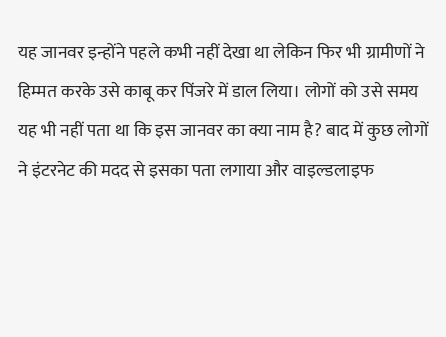यह जानवर इन्होंने पहले कभी नहीं देखा था लेकिन फिर भी ग्रामीणों ने हिम्मत करके उसे काबू कर पिंजरे में डाल लिया। लोगों को उसे समय यह भी नहीं पता था कि इस जानवर का क्या नाम है? बाद में कुछ लोगों ने इंटरनेट की मदद से इसका पता लगाया और वाइल्डलाइफ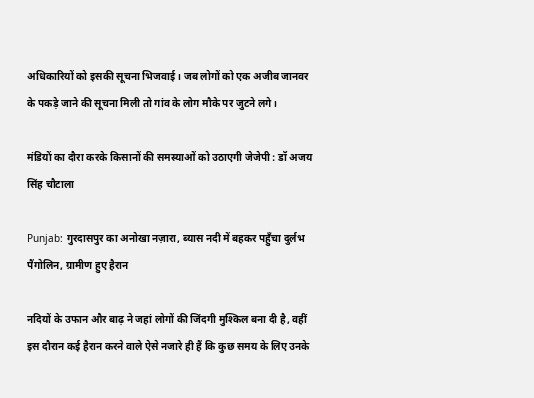अधिकारियों को इसकी सूचना भिजवाई। जब लोगों को एक अजीब जानवर के पकड़े जाने की सूचना मिली तो गांव के लोग मौके पर जुटने लगे।

मंडियों का दौरा करके किसानों की समस्याओं को उठाएगी जेजेपी : डॉ अजय सिंह चौटाला

Punjab: गुरदासपुर का अनोखा नज़ारा, ब्यास नदी में बहकर पहुँचा दुर्लभ पैंगोलिन, ग्रामीण हुए हैरान

नदियों के उफान और बाढ़ ने जहां लोगों की जिंदगी मुश्किल बना दी है, वहीं इस दौरान कई हैरान करने वाले ऐसे नजारे ही हैं कि कुछ समय के लिए उनके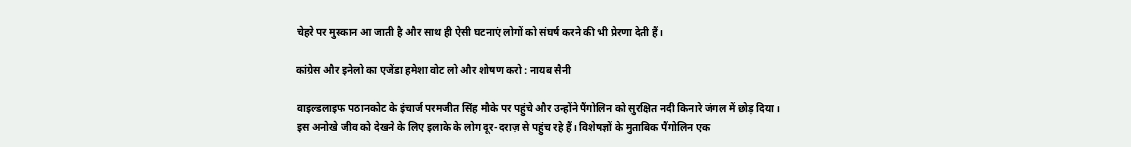चेहरे पर मुस्कान आ जाती है और साथ ही ऐसी घटनाएं लोगों को संघर्ष करने की भी प्रेरणा देती हैं।

कांग्रेस और इनेलो का एजेंडा हमेशा वोट लो और शोषण करो : नायब सैनी

वाइल्डलाइफ पठानकोट के इंचार्ज परमजीत सिंह मौके पर पहुंचे और उन्होंने पैंगोलिन को सुरक्षित नदी किनारे जंगल में छोड़ दिया। इस अनोखे जीव को देखने के लिए इलाके के लोग दूर-दराज़ से पहुंच रहे हैं। विशेषज्ञों के मुताबिक पैंगोलिन एक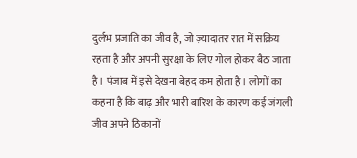दुर्लभ प्रजाति का जीव है, जो ज़्यादातर रात में सक्रिय रहता है और अपनी सुरक्षा के लिए गोल होकर बैठ जाता है। पंजाब में इसे देखना बेहद कम होता है। लोगों का कहना है कि बाढ़ और भारी बारिश के कारण कई जंगली जीव अपने ठिकानों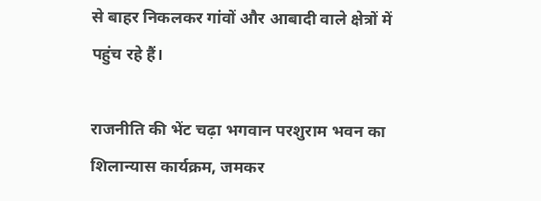से बाहर निकलकर गांवों और आबादी वाले क्षेत्रों में पहुंच रहे हैं।

राजनीति की भेंट चढ़ा भगवान परशुराम भवन का शिलान्यास कार्यक्रम, जमकर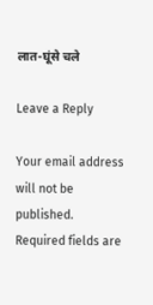लात-घूंसे चले

Leave a Reply

Your email address will not be published. Required fields are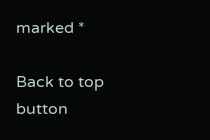marked *

Back to top button